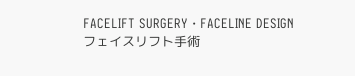FACELIFT SURGERY · FACELINE DESIGN
フェイスリフト手術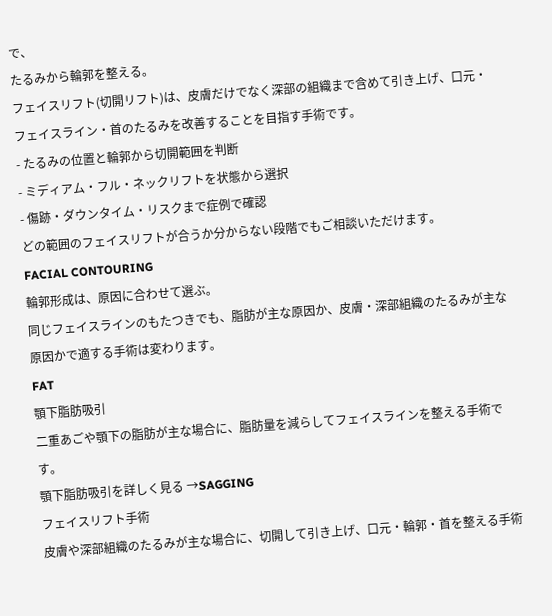で、
たるみから輪郭を整える。
フェイスリフト(切開リフト)は、皮膚だけでなく深部の組織まで含めて引き上げ、口元・フェイスライン・首のたるみを改善することを目指す手術です。
- たるみの位置と輪郭から切開範囲を判断
- ミディアム・フル・ネックリフトを状態から選択
- 傷跡・ダウンタイム・リスクまで症例で確認
どの範囲のフェイスリフトが合うか分からない段階でもご相談いただけます。
FACIAL CONTOURING
輪郭形成は、原因に合わせて選ぶ。
同じフェイスラインのもたつきでも、脂肪が主な原因か、皮膚・深部組織のたるみが主な原因かで適する手術は変わります。
FAT
顎下脂肪吸引
二重あごや顎下の脂肪が主な場合に、脂肪量を減らしてフェイスラインを整える手術です。
顎下脂肪吸引を詳しく見る →SAGGING
フェイスリフト手術
皮膚や深部組織のたるみが主な場合に、切開して引き上げ、口元・輪郭・首を整える手術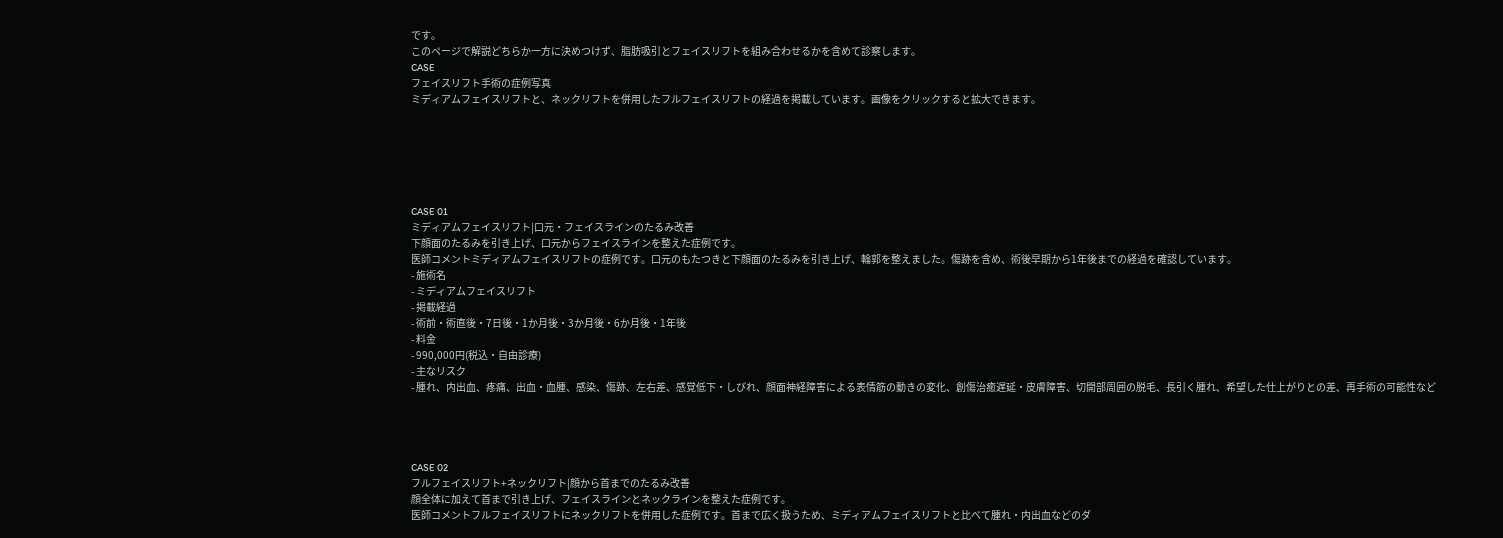です。
このページで解説どちらか一方に決めつけず、脂肪吸引とフェイスリフトを組み合わせるかを含めて診察します。
CASE
フェイスリフト手術の症例写真
ミディアムフェイスリフトと、ネックリフトを併用したフルフェイスリフトの経過を掲載しています。画像をクリックすると拡大できます。






CASE 01
ミディアムフェイスリフト|口元・フェイスラインのたるみ改善
下顔面のたるみを引き上げ、口元からフェイスラインを整えた症例です。
医師コメントミディアムフェイスリフトの症例です。口元のもたつきと下顔面のたるみを引き上げ、輪郭を整えました。傷跡を含め、術後早期から1年後までの経過を確認しています。
- 施術名
- ミディアムフェイスリフト
- 掲載経過
- 術前・術直後・7日後・1か月後・3か月後・6か月後・1年後
- 料金
- 990,000円(税込・自由診療)
- 主なリスク
- 腫れ、内出血、疼痛、出血・血腫、感染、傷跡、左右差、感覚低下・しびれ、顔面神経障害による表情筋の動きの変化、創傷治癒遅延・皮膚障害、切開部周囲の脱毛、長引く腫れ、希望した仕上がりとの差、再手術の可能性など




CASE 02
フルフェイスリフト+ネックリフト|顔から首までのたるみ改善
顔全体に加えて首まで引き上げ、フェイスラインとネックラインを整えた症例です。
医師コメントフルフェイスリフトにネックリフトを併用した症例です。首まで広く扱うため、ミディアムフェイスリフトと比べて腫れ・内出血などのダ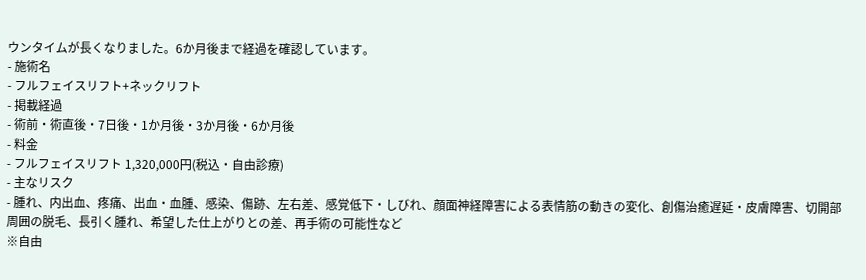ウンタイムが長くなりました。6か月後まで経過を確認しています。
- 施術名
- フルフェイスリフト+ネックリフト
- 掲載経過
- 術前・術直後・7日後・1か月後・3か月後・6か月後
- 料金
- フルフェイスリフト 1,320,000円(税込・自由診療)
- 主なリスク
- 腫れ、内出血、疼痛、出血・血腫、感染、傷跡、左右差、感覚低下・しびれ、顔面神経障害による表情筋の動きの変化、創傷治癒遅延・皮膚障害、切開部周囲の脱毛、長引く腫れ、希望した仕上がりとの差、再手術の可能性など
※自由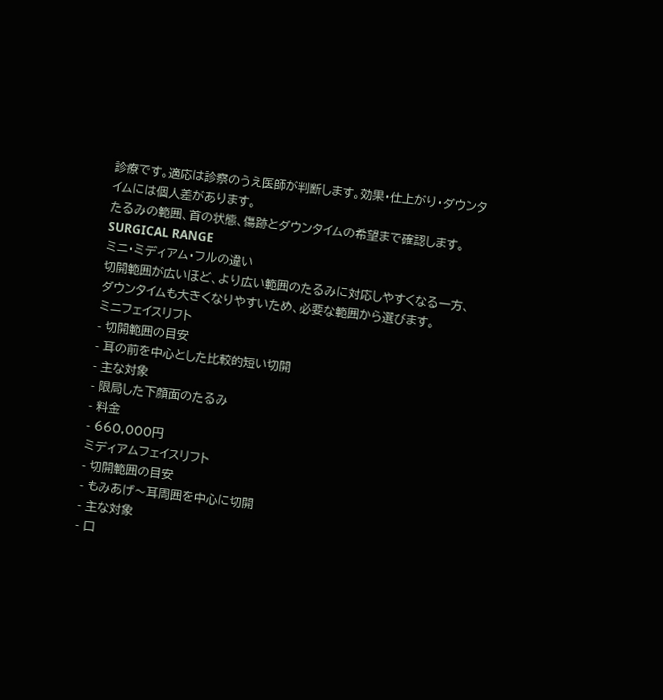診療です。適応は診察のうえ医師が判断します。効果・仕上がり・ダウンタイムには個人差があります。
たるみの範囲、首の状態、傷跡とダウンタイムの希望まで確認します。
SURGICAL RANGE
ミニ・ミディアム・フルの違い
切開範囲が広いほど、より広い範囲のたるみに対応しやすくなる一方、ダウンタイムも大きくなりやすいため、必要な範囲から選びます。
ミニフェイスリフト
- 切開範囲の目安
- 耳の前を中心とした比較的短い切開
- 主な対象
- 限局した下顔面のたるみ
- 料金
- 660,000円
ミディアムフェイスリフト
- 切開範囲の目安
- もみあげ〜耳周囲を中心に切開
- 主な対象
- 口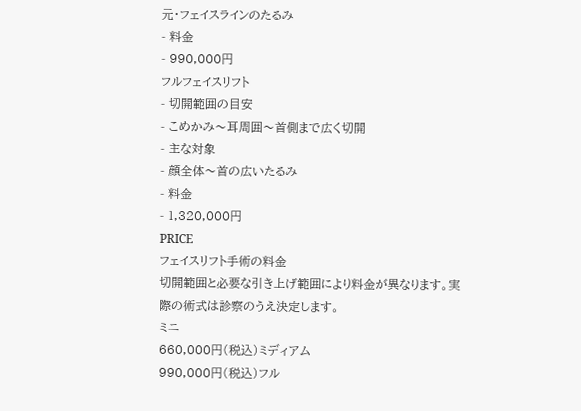元・フェイスラインのたるみ
- 料金
- 990,000円
フルフェイスリフト
- 切開範囲の目安
- こめかみ〜耳周囲〜首側まで広く切開
- 主な対象
- 顔全体〜首の広いたるみ
- 料金
- 1,320,000円
PRICE
フェイスリフト手術の料金
切開範囲と必要な引き上げ範囲により料金が異なります。実際の術式は診察のうえ決定します。
ミニ
660,000円(税込)ミディアム
990,000円(税込)フル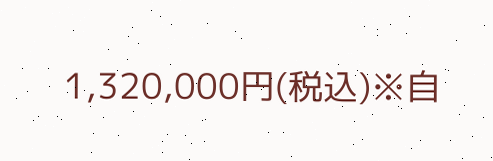1,320,000円(税込)※自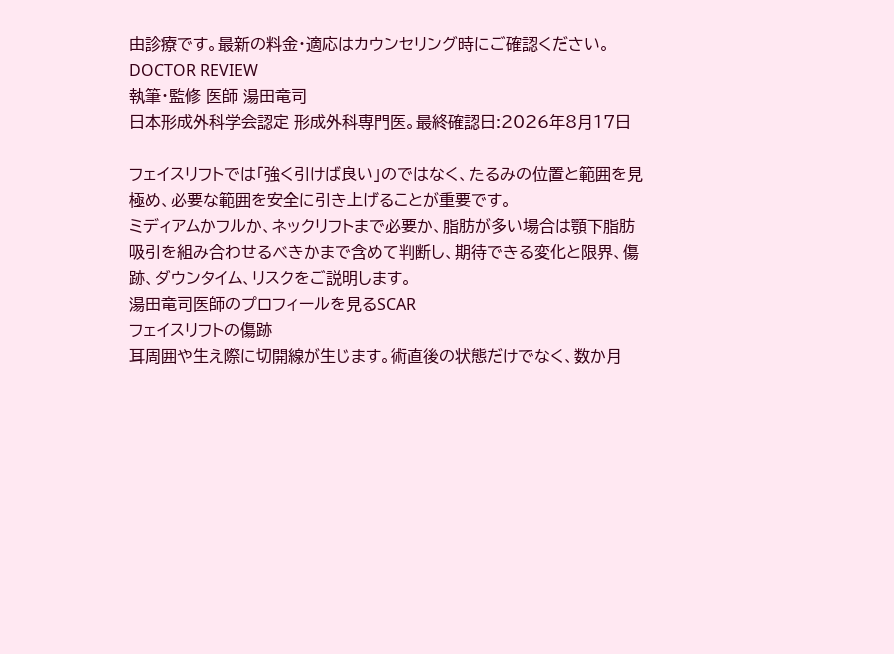由診療です。最新の料金・適応はカウンセリング時にご確認ください。
DOCTOR REVIEW
執筆・監修 医師 湯田竜司
日本形成外科学会認定 形成外科専門医。最終確認日:2026年8月17日

フェイスリフトでは「強く引けば良い」のではなく、たるみの位置と範囲を見極め、必要な範囲を安全に引き上げることが重要です。
ミディアムかフルか、ネックリフトまで必要か、脂肪が多い場合は顎下脂肪吸引を組み合わせるべきかまで含めて判断し、期待できる変化と限界、傷跡、ダウンタイム、リスクをご説明します。
湯田竜司医師のプロフィールを見るSCAR
フェイスリフトの傷跡
耳周囲や生え際に切開線が生じます。術直後の状態だけでなく、数か月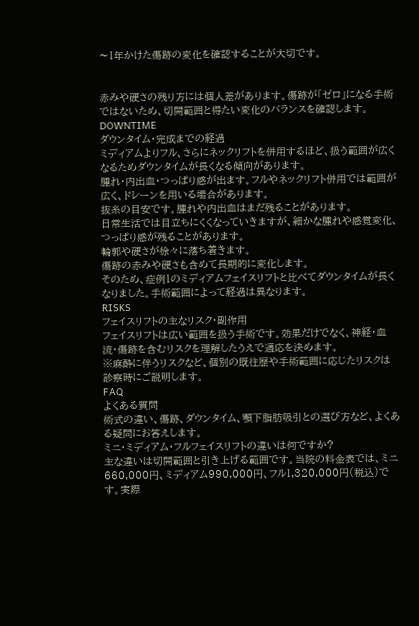〜1年かけた傷跡の変化を確認することが大切です。


赤みや硬さの残り方には個人差があります。傷跡が「ゼロ」になる手術ではないため、切開範囲と得たい変化のバランスを確認します。
DOWNTIME
ダウンタイム・完成までの経過
ミディアムよりフル、さらにネックリフトを併用するほど、扱う範囲が広くなるためダウンタイムが長くなる傾向があります。
腫れ・内出血・つっぱり感が出ます。フルやネックリフト併用では範囲が広く、ドレーンを用いる場合があります。
抜糸の目安です。腫れや内出血はまだ残ることがあります。
日常生活では目立ちにくくなっていきますが、細かな腫れや感覚変化、つっぱり感が残ることがあります。
輪郭や硬さが徐々に落ち着きます。
傷跡の赤みや硬さも含めて長期的に変化します。
そのため、症例1のミディアムフェイスリフトと比べてダウンタイムが長くなりました。手術範囲によって経過は異なります。
RISKS
フェイスリフトの主なリスク・副作用
フェイスリフトは広い範囲を扱う手術です。効果だけでなく、神経・血流・傷跡を含むリスクを理解したうえで適応を決めます。
※麻酔に伴うリスクなど、個別の既往歴や手術範囲に応じたリスクは診察時にご説明します。
FAQ
よくある質問
術式の違い、傷跡、ダウンタイム、顎下脂肪吸引との選び方など、よくある疑問にお答えします。
ミニ・ミディアム・フルフェイスリフトの違いは何ですか?
主な違いは切開範囲と引き上げる範囲です。当院の料金表では、ミニ660,000円、ミディアム990,000円、フル1,320,000円(税込)です。実際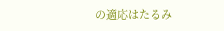の適応はたるみ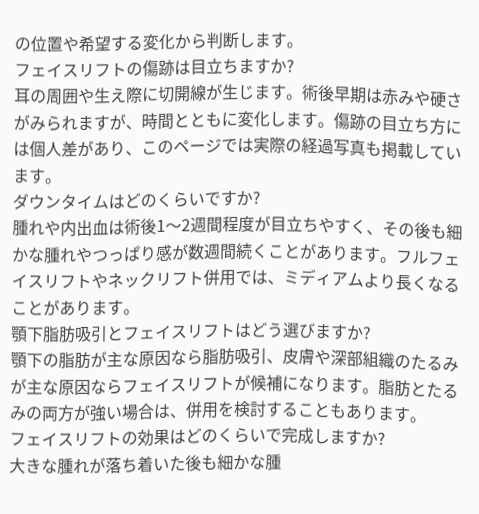の位置や希望する変化から判断します。
フェイスリフトの傷跡は目立ちますか?
耳の周囲や生え際に切開線が生じます。術後早期は赤みや硬さがみられますが、時間とともに変化します。傷跡の目立ち方には個人差があり、このページでは実際の経過写真も掲載しています。
ダウンタイムはどのくらいですか?
腫れや内出血は術後1〜2週間程度が目立ちやすく、その後も細かな腫れやつっぱり感が数週間続くことがあります。フルフェイスリフトやネックリフト併用では、ミディアムより長くなることがあります。
顎下脂肪吸引とフェイスリフトはどう選びますか?
顎下の脂肪が主な原因なら脂肪吸引、皮膚や深部組織のたるみが主な原因ならフェイスリフトが候補になります。脂肪とたるみの両方が強い場合は、併用を検討することもあります。
フェイスリフトの効果はどのくらいで完成しますか?
大きな腫れが落ち着いた後も細かな腫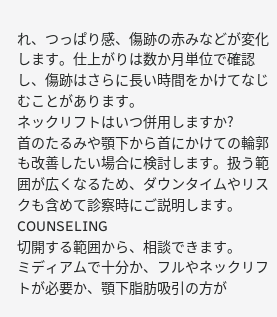れ、つっぱり感、傷跡の赤みなどが変化します。仕上がりは数か月単位で確認し、傷跡はさらに長い時間をかけてなじむことがあります。
ネックリフトはいつ併用しますか?
首のたるみや顎下から首にかけての輪郭も改善したい場合に検討します。扱う範囲が広くなるため、ダウンタイムやリスクも含めて診察時にご説明します。
COUNSELING
切開する範囲から、相談できます。
ミディアムで十分か、フルやネックリフトが必要か、顎下脂肪吸引の方が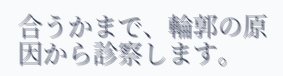合うかまで、輪郭の原因から診察します。